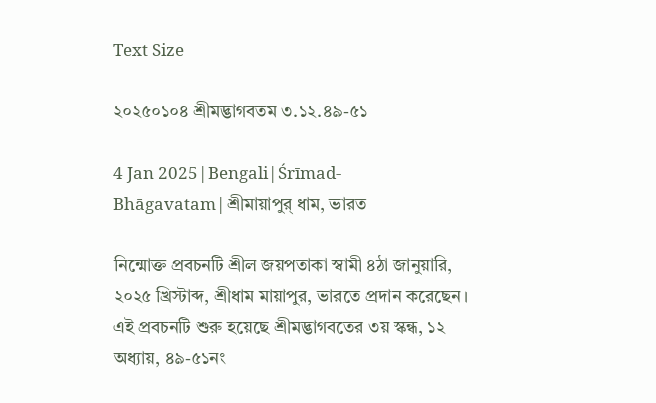Text Size

২০২৫০১০৪ শ্রীমদ্ভাগবতম ৩.১২.৪৯-৫১

4 Jan 2025|Bengali|Śrīmad-Bhāgavatam|শ্রীমায়াপুর্ ধাম, ভারত

নিন্মোক্ত প্রবচনটি শ্রীল জয়পতাকা স্বামী ৪ঠা জানুয়ারি, ২০২৫ খ্রিস্টাব্দ, শ্রীধাম মায়াপুর, ভারতে প্রদান করেছেন। এই প্রবচনটি শুরু হয়েছে শ্রীমদ্ভাগবতের ৩য় স্কন্ধ, ১২ অধ্যায়, ৪৯-৫১নং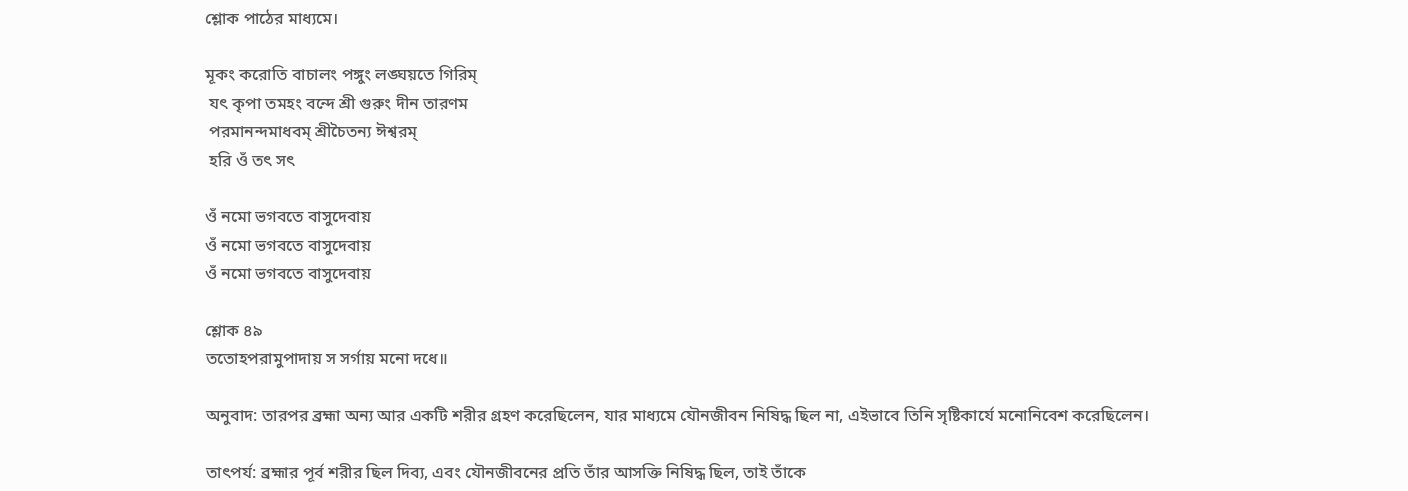শ্লোক পাঠের মাধ্যমে।

মূকং করোতি বাচালং পঙ্গুং লঙ্ঘয়তে গিরিম্
 যৎ কৃপা তমহং বন্দে শ্রী গুরুং দীন তারণম
 পরমানন্দমাধবম্ শ্রীচৈতন্য ঈশ্বরম্
 হরি ওঁ তৎ সৎ

ওঁ নমো ভগবতে বাসুদেবায়
ওঁ নমো ভগবতে বাসুদেবায়
ওঁ নমো ভগবতে বাসুদেবায়

শ্লোক ৪৯
ততোহপরামুপাদায় স সর্গায় মনো দধে॥

অনুবাদ: তারপর ব্রহ্মা অন্য আর একটি শরীর গ্রহণ করেছিলেন, যার মাধ্যমে যৌনজীবন নিষিদ্ধ ছিল না, এইভাবে তিনি সৃষ্টিকার্যে মনোনিবেশ করেছিলেন।

তাৎপর্য: ব্রহ্মার পূর্ব শরীর ছিল দিব্য, এবং যৌনজীবনের প্রতি তাঁর আসক্তি নিষিদ্ধ ছিল, তাই তাঁকে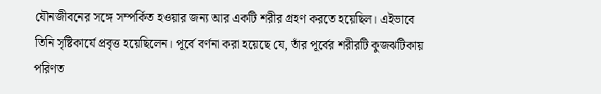যৌনজীবনের সঙ্গে সম্পর্কিত হওয়ার জন্য আর একটি শরীর গ্রহণ করতে হয়েছিল। এইভাবে তিনি সৃষ্টিকার্যে প্রবৃত্ত হয়েছিলেন। পূর্বে বর্ণনা করা হয়েছে যে, তাঁর পূর্বের শরীরটি কুজঝটিকায় পরিণত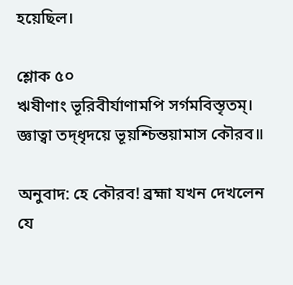হয়েছিল।

শ্লোক ৫০
ঋষীণাং ভূরিবীর্যাণামপি সর্গমবিস্তৃতম্।
জ্ঞাত্বা তদ্‌ধৃদয়ে ভূয়শ্চিন্তয়ামাস কৌরব॥

অনুবাদ: হে কৌরব! ব্রহ্মা যখন দেখলেন যে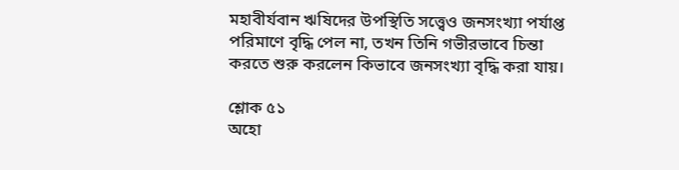মহাবীর্যবান ঋষিদের উপস্থিতি সত্ত্বেও জনসংখ্যা পর্যাপ্ত পরিমাণে বৃদ্ধি পেল না, তখন তিনি গভীরভাবে চিন্তা করতে শুরু করলেন কিভাবে জনসংখ্যা বৃদ্ধি করা যায়।

শ্লোক ৫১
অহো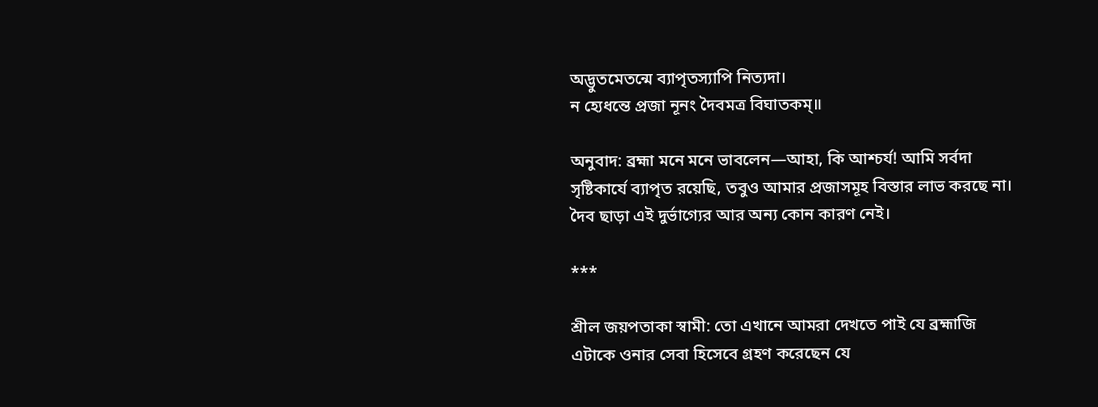অদ্ভুতমেতন্মে ব্যাপৃতস্যাপি নিত্যদা।
ন হ্যেধন্তে প্রজা নূনং দৈবমত্র বিঘাতকম্॥

অনুবাদ: ব্রহ্মা মনে মনে ভাবলেন—আহা, কি আশ্চর্য! আমি সর্বদা সৃষ্টিকার্যে ব্যাপৃত রয়েছি, তবুও আমার প্রজাসমূহ বিস্তার লাভ করছে না। দৈব ছাড়া এই দুর্ভাগ্যের আর অন্য কোন কারণ নেই।

***

শ্রীল জয়পতাকা স্বামী: তো এখানে আমরা দেখতে পাই যে ব্রহ্মাজি এটাকে ওনার সেবা হিসেবে গ্রহণ করেছেন যে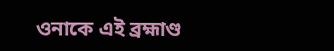ওনাকে এই ব্রহ্মাণ্ড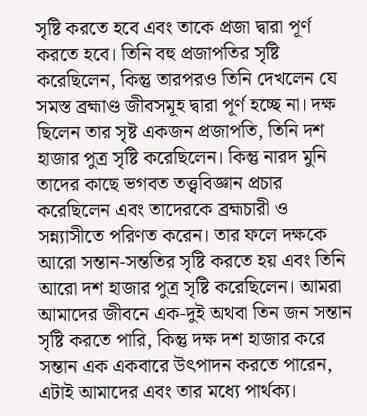সৃষ্টি করতে হবে এবং তাকে প্রজা দ্বারা পূর্ণ করতে হবে। তিনি বহু প্রজাপতির সৃষ্টি করেছিলেন, কিন্তু তারপরও তিনি দেখলেন যে সমস্ত ব্রহ্মাণ্ড জীবসমূহ দ্বারা পূর্ণ হচ্ছে না। দক্ষ ছিলেন তার সৃষ্ট একজন প্রজাপতি, তিনি দশ হাজার পুত্র সৃষ্টি করেছিলেন। কিন্তু নারদ মুনি তাদের কাছে ভগবত তত্ত্ববিজ্ঞান প্রচার করেছিলেন এবং তাদেরকে ব্রহ্মচারী ও সন্ন্যাসীতে পরিণত করেন। তার ফলে দক্ষকে আরো সন্তান-সন্ততির সৃষ্টি করতে হয় এবং তিনি আরো দশ হাজার পুত্র সৃষ্টি করেছিলেন। আমরা আমাদের জীবনে এক-দুই অথবা তিন জন সন্তান সৃষ্টি করতে পারি, কিন্তু দক্ষ দশ হাজার করে সন্তান এক একবারে উৎপাদন করতে পারেন, এটাই আমাদের এবং তার মধ্যে পার্থক্য।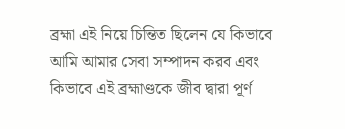ব্রহ্মা এই নিয়ে চিন্তিত ছিলেন যে কিভাবে আমি আমার সেবা সম্পাদন করব এবং কিভাবে এই ব্রহ্মাণ্ডকে জীব দ্বারা পূর্ণ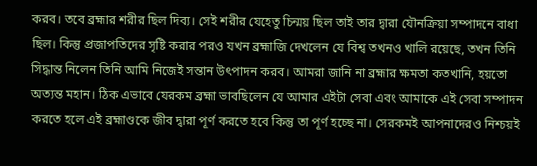করব। তবে ব্রহ্মার শরীর ছিল দিব্য। সেই শরীর যেহেতু চিন্ময় ছিল তাই তার দ্বারা যৌনক্রিয়া সম্পাদনে বাধা ছিল। কিন্তু প্রজাপতিদের সৃষ্টি করার পরও যখন ব্রহ্মাজি দেখলেন যে বিশ্ব তখনও খালি রয়েছে, তখন তিনি সিদ্ধান্ত নিলেন তিনি আমি নিজেই সন্তান উৎপাদন করব। আমরা জানি না ব্রহ্মার ক্ষমতা কতখানি, হয়তো অত্যন্ত মহান। ঠিক এভাবে যেরকম ব্রহ্মা ভাবছিলেন যে আমার এইটা সেবা এবং আমাকে এই সেবা সম্পাদন করতে হলে এই ব্রহ্মাণ্ডকে জীব দ্বারা পূর্ণ করতে হবে কিন্তু তা পূর্ণ হচ্ছে না। সেরকমই আপনাদেরও নিশ্চয়ই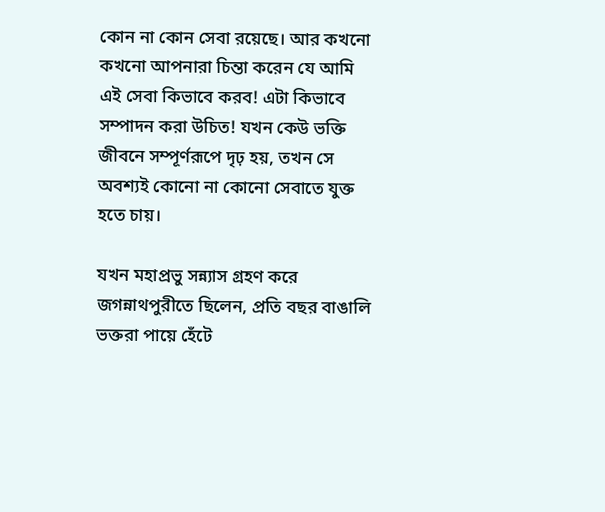কোন না কোন সেবা রয়েছে। আর কখনো কখনো আপনারা চিন্তা করেন যে আমি এই সেবা কিভাবে করব! এটা কিভাবে সম্পাদন করা উচিত! যখন কেউ ভক্তি জীবনে সম্পূর্ণরূপে দৃঢ় হয়, তখন সে অবশ্যই কোনো না কোনো সেবাতে যুক্ত হতে চায়।

যখন মহাপ্রভু সন্ন্যাস গ্রহণ করে জগন্নাথপুরীতে ছিলেন, প্রতি বছর বাঙালি ভক্তরা পায়ে হেঁটে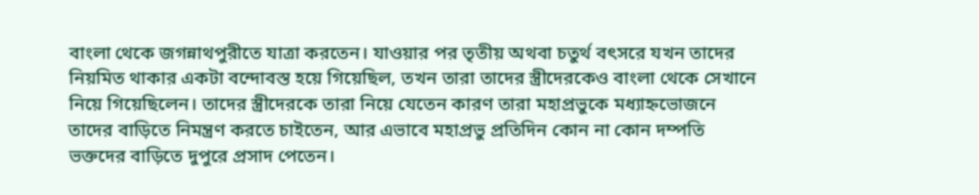বাংলা থেকে জগন্নাথপুরীতে যাত্রা করতেন। যাওয়ার পর তৃতীয় অথবা চতুর্থ বৎসরে যখন তাদের নিয়মিত থাকার একটা বন্দোবস্ত হয়ে গিয়েছিল, তখন তারা তাদের স্ত্রীদেরকেও বাংলা থেকে সেখানে নিয়ে গিয়েছিলেন। তাদের স্ত্রীদেরকে তারা নিয়ে যেতেন কারণ তারা মহাপ্রভুকে মধ্যাহ্নভোজনে তাদের বাড়িতে নিমন্ত্রণ করতে চাইতেন, আর এভাবে মহাপ্রভু প্রতিদিন কোন না কোন দম্পতি ভক্তদের বাড়িতে দুপুরে প্রসাদ পেতেন।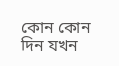কোন কোন দিন যখন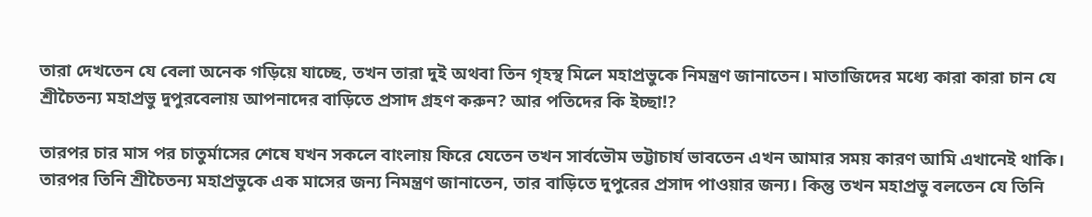তারা দেখতেন যে বেলা অনেক গড়িয়ে যাচ্ছে, তখন তারা দুই অথবা তিন গৃহস্থ মিলে মহাপ্রভুকে নিমন্ত্রণ জানাতেন। মাতাজিদের মধ্যে কারা কারা চান যে শ্রীচৈতন্য মহাপ্রভু দুপুরবেলায় আপনাদের বাড়িতে প্রসাদ গ্রহণ করুন? আর পতিদের কি ইচ্ছা!?

তারপর চার মাস পর চাতুর্মাসের শেষে যখন সকলে বাংলায় ফিরে যেতেন তখন সার্বভৌম ভট্টাচার্য ভাবতেন এখন আমার সময় কারণ আমি এখানেই থাকি। তারপর তিনি শ্রীচৈতন্য মহাপ্রভুকে এক মাসের জন্য নিমন্ত্রণ জানাতেন, তার বাড়িতে দুপুরের প্রসাদ পাওয়ার জন্য। কিন্তু তখন মহাপ্রভু বলতেন যে তিনি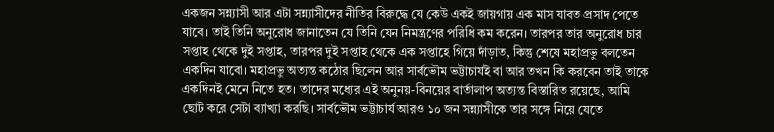একজন সন্ন্যাসী আর এটা সন্ন্যাসীদের নীতির বিরুদ্ধে যে কেউ একই জায়গায় এক মাস যাবত প্রসাদ পেতে যাবে। তাই তিনি অনুরোধ জানাতেন যে তিনি যেন নিমন্ত্রণের পরিধি কম করেন। তারপর তার অনুরোধ চার সপ্তাহ থেকে দুই সপ্তাহ, তারপর দুই সপ্তাহ থেকে এক সপ্তাহে গিয়ে দাঁড়াত, কিন্তু শেষে মহাপ্রভু বলতেন একদিন যাবো। মহাপ্রভু অত্যন্ত কঠোর ছিলেন আর সার্বভৌম ভট্টাচার্যই বা আর তখন কি করবেন তাই তাকে একদিনই মেনে নিতে হত। তাদের মধ্যের এই অনুনয়-বিনয়ের বার্তালাপ অত্যন্ত বিস্তারিত রয়েছে, আমি ছোট করে সেটা ব্যাখ্যা করছি। সার্বভৌম ভট্টাচার্য আরও ১০ জন সন্ন্যাসীকে তার সঙ্গে নিয়ে যেতে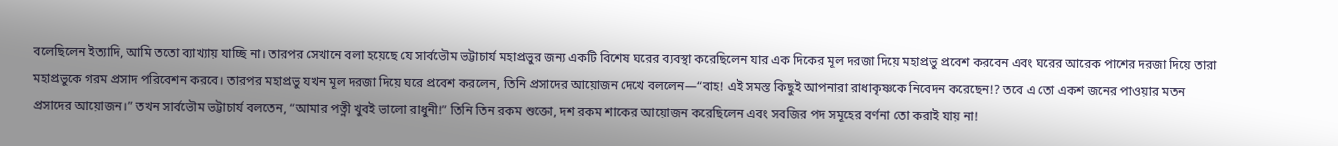বলেছিলেন ইত্যাদি, আমি ততো ব্যাখ্যায় যাচ্ছি না। তারপর সেখানে বলা হয়েছে যে সার্বভৌম ভট্টাচার্য মহাপ্রভুর জন্য একটি বিশেষ ঘরের ব্যবস্থা করেছিলেন যার এক দিকের মূল দরজা দিয়ে মহাপ্রভু প্রবেশ করবেন এবং ঘরের আরেক পাশের দরজা দিয়ে তারা মহাপ্রভুকে গরম প্রসাদ পরিবেশন করবে। তারপর মহাপ্রভু যখন মূল দরজা দিয়ে ঘরে প্রবেশ করলেন, তিনি প্রসাদের আয়োজন দেখে বললেন—“বাহ! এই সমস্ত কিছুই আপনারা রাধাকৃষ্ণকে নিবেদন করেছেন!? তবে এ তো একশ জনের পাওয়ার মতন প্রসাদের আয়োজন।” তখন সার্বভৌম ভট্টাচার্য বলতেন, “আমার পত্নী খুবই ভালো রাধুনী!” তিনি তিন রকম শুক্তো, দশ রকম শাকের আয়োজন করেছিলেন এবং সবজির পদ সমূহের বর্ণনা তো করাই যায় না!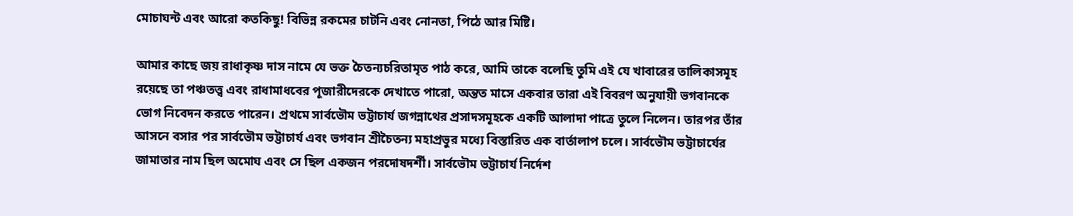মোচাঘন্ট এবং আরো কতকিছু! বিভিন্ন রকমের চাটনি এবং নোনতা, পিঠে আর মিষ্টি।

আমার কাছে জয় রাধাকৃষ্ণ দাস নামে যে ভক্ত চৈতন্যচরিতামৃত পাঠ করে, আমি তাকে বলেছি তুমি এই যে খাবারের তালিকাসমূহ রয়েছে তা পঞ্চতত্ত্ব এবং রাধামাধবের পূজারীদেরকে দেখাতে পারো, অন্তত মাসে একবার তারা এই বিবরণ অনুযায়ী ভগবানকে ভোগ নিবেদন করতে পারেন। প্রথমে সার্বভৌম ভট্টাচার্য জগন্নাথের প্রসাদসমূহকে একটি আলাদা পাত্রে তুলে নিলেন। তারপর তাঁর আসনে বসার পর সার্বভৌম ভট্টাচার্য এবং ভগবান শ্রীচৈতন্য মহাপ্রভুর মধ্যে বিস্তারিত এক বার্তালাপ চলে। সার্বভৌম ভট্টাচার্যের জামাতার নাম ছিল অমোঘ এবং সে ছিল একজন পরদোষদর্শী। সার্বভৌম ভট্টাচার্য নির্দেশ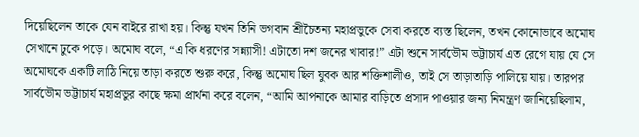দিয়েছিলেন তাকে যেন বাইরে রাখা হয়। কিন্তু যখন তিনি ভগবান শ্রীচৈতন্য মহাপ্রভুকে সেবা করতে ব্যস্ত ছিলেন, তখন কোনোভাবে অমোঘ সেখানে ঢুকে পড়ে। অমোঘ বলে, “এ কি ধরণের সন্ন্যাসী! এটাতো দশ জনের খাবার!” এটা শুনে সার্বভৌম ভট্টাচার্য এত রেগে যায় যে সে অমোঘকে একটি লাঠি নিয়ে তাড়া করতে শুরু করে, কিন্তু অমোঘ ছিল যুবক আর শক্তিশালীও, তাই সে তাড়াতাড়ি পালিয়ে যায়। তারপর সার্বভৌম ভট্টাচার্য মহাপ্রভুর কাছে ক্ষমা প্রার্থনা করে বলেন, “আমি আপনাকে আমার বাড়িতে প্রসাদ পাওয়ার জন্য নিমন্ত্রণ জানিয়েছিলাম,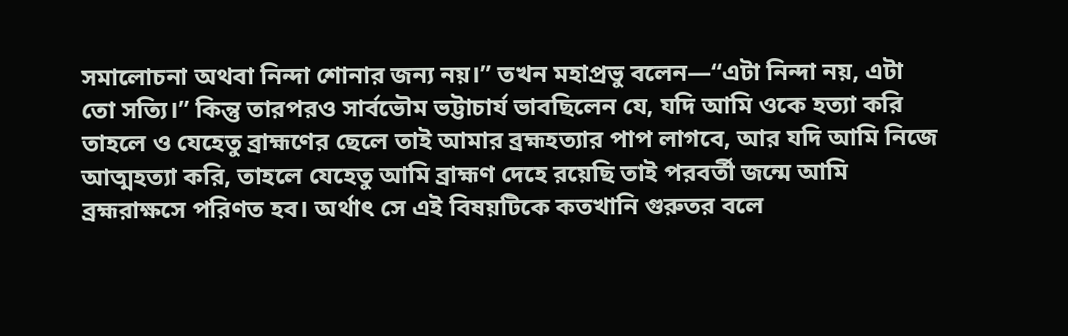সমালোচনা অথবা নিন্দা শোনার জন্য নয়।” তখন মহাপ্রভু বলেন—“এটা নিন্দা নয়, এটা তো সত্যি।” কিন্তু তারপরও সার্বভৌম ভট্টাচার্য ভাবছিলেন যে, যদি আমি ওকে হত্যা করি তাহলে ও যেহেতু ব্রাহ্মণের ছেলে তাই আমার ব্রহ্মহত্যার পাপ লাগবে, আর যদি আমি নিজে আত্মহত্যা করি, তাহলে যেহেতু আমি ব্রাহ্মণ দেহে রয়েছি তাই পরবর্তী জন্মে আমি ব্রহ্মরাক্ষসে পরিণত হব। অর্থাৎ সে এই বিষয়টিকে কতখানি গুরুতর বলে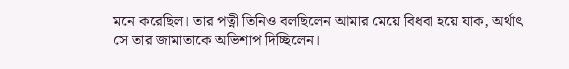মনে করেছিল। তার পত্নী তিনিও বলছিলেন আমার মেয়ে বিধবা হয়ে যাক, অর্থাৎ সে তার জামাতাকে অভিশাপ দিচ্ছিলেন।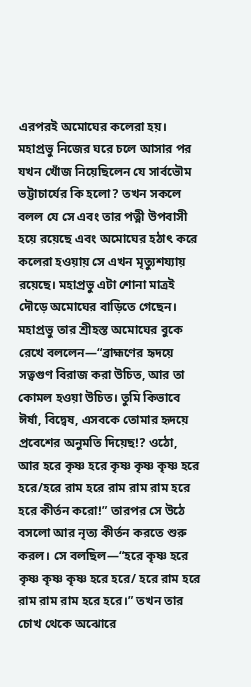এরপরই অমোঘের কলেরা হয়। মহাপ্রভু নিজের ঘরে চলে আসার পর যখন খোঁজ নিয়েছিলেন যে সার্বভৌম ভট্টাচার্যের কি হলো? তখন সকলে বলল যে সে এবং তার পত্নী উপবাসী হয়ে রয়েছে এবং অমোঘের হঠাৎ করে কলেরা হওয়ায় সে এখন মৃত্যুশয্যায় রয়েছে। মহাপ্রভু এটা শোনা মাত্রই দৌড়ে অমোঘের বাড়িতে গেছেন। মহাপ্রভু তার শ্রীহস্ত অমোঘের বুকে রেখে বললেন—“ব্রাহ্মণের হৃদয়ে সত্বগুণ বিরাজ করা উচিত, আর তা কোমল হওয়া উচিত। তুমি কিভাবে ঈর্ষা, বিদ্বেষ, এসবকে তোমার হৃদয়ে প্রবেশের অনুমতি দিয়েছ!? ওঠো, আর হরে কৃষ্ণ হরে কৃষ্ণ কৃষ্ণ কৃষ্ণ হরে হরে/হরে রাম হরে রাম রাম রাম হরে হরে কীর্তন করো!” তারপর সে উঠে বসলো আর নৃত্য কীর্তন করতে শুরু করল। সে বলছিল—“হরে কৃষ্ণ হরে কৃষ্ণ কৃষ্ণ কৃষ্ণ হরে হরে/ হরে রাম হরে রাম রাম রাম হরে হরে।” তখন তার চোখ থেকে অঝোরে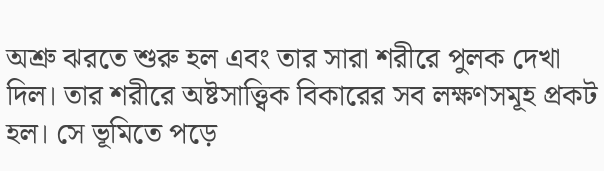অশ্রু ঝরতে শুরু হল এবং তার সারা শরীরে পুলক দেখা দিল। তার শরীরে অষ্টসাত্ত্বিক বিকারের সব লক্ষণসমূহ প্রকট হল। সে ভূমিতে পড়ে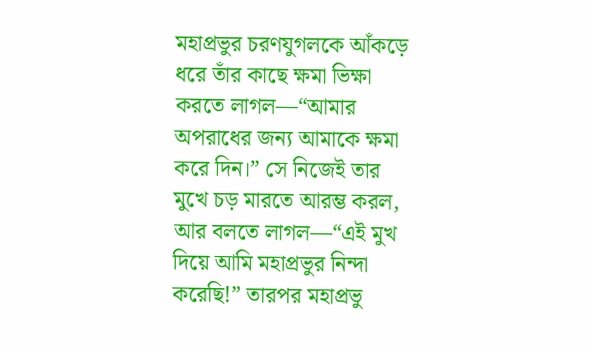মহাপ্রভুর চরণযুগলকে আঁকড়ে ধরে তাঁর কাছে ক্ষমা ভিক্ষা করতে লাগল—“আমার অপরাধের জন্য আমাকে ক্ষমা করে দিন।” সে নিজেই তার মুখে চড় মারতে আরম্ভ করল, আর বলতে লাগল—“এই মুখ দিয়ে আমি মহাপ্রভুর নিন্দা করেছি!” তারপর মহাপ্রভু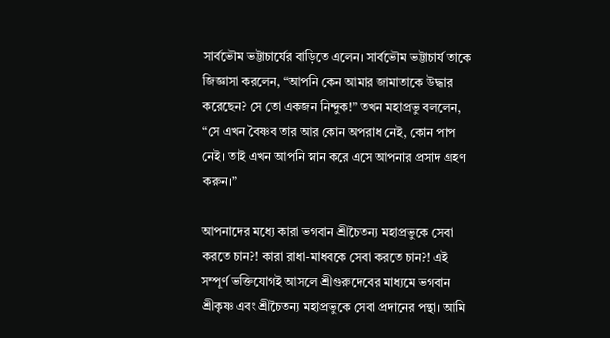সার্বভৌম ভট্টাচার্যের বাড়িতে এলেন। সার্বভৌম ভট্টাচার্য তাকে জিজ্ঞাসা করলেন, “আপনি কেন আমার জামাতাকে উদ্ধার করেছেন? সে তো একজন নিন্দুক!” তখন মহাপ্রভু বললেন, “সে এখন বৈষ্ণব তার আর কোন অপরাধ নেই, কোন পাপ নেই। তাই এখন আপনি স্নান করে এসে আপনার প্রসাদ গ্রহণ করুন।”

আপনাদের মধ্যে কারা ভগবান শ্রীচৈতন্য মহাপ্রভুকে সেবা করতে চান?! কারা রাধা-মাধবকে সেবা করতে চান?! এই সম্পূর্ণ ভক্তিযোগই আসলে শ্রীগুরুদেবের মাধ্যমে ভগবান শ্রীকৃষ্ণ এবং শ্রীচৈতন্য মহাপ্রভুকে সেবা প্রদানের পন্থা। আমি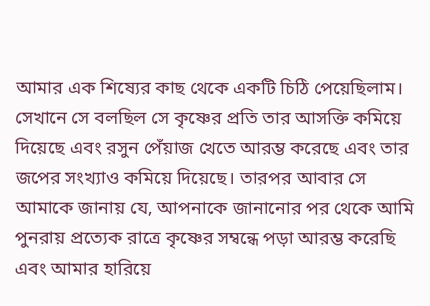আমার এক শিষ্যের কাছ থেকে একটি চিঠি পেয়েছিলাম। সেখানে সে বলছিল সে কৃষ্ণের প্রতি তার আসক্তি কমিয়ে দিয়েছে এবং রসুন পেঁয়াজ খেতে আরম্ভ করেছে এবং তার জপের সংখ্যাও কমিয়ে দিয়েছে। তারপর আবার সে আমাকে জানায় যে, আপনাকে জানানোর পর থেকে আমি পুনরায় প্রত্যেক রাত্রে কৃষ্ণের সম্বন্ধে পড়া আরম্ভ করেছি এবং আমার হারিয়ে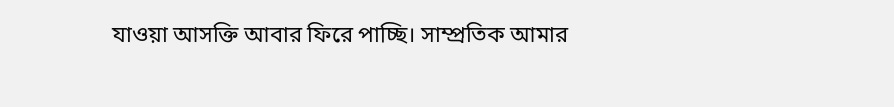যাওয়া আসক্তি আবার ফিরে পাচ্ছি। সাম্প্রতিক আমার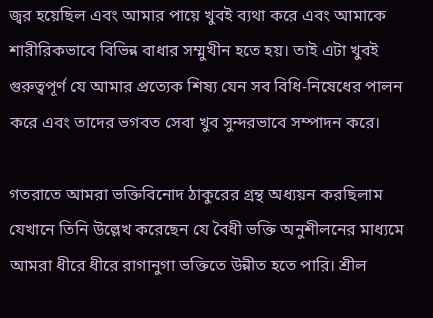জ্বর হয়েছিল এবং আমার পায়ে খুবই ব্যথা করে এবং আমাকে শারীরিকভাবে বিভিন্ন বাধার সম্মুখীন হতে হয়। তাই এটা খুবই গুরুত্বপূর্ণ যে আমার প্রত্যেক শিষ্য যেন সব বিধি-নিষেধের পালন করে এবং তাদের ভগবত সেবা খুব সুন্দরভাবে সম্পাদন করে।

গতরাতে আমরা ভক্তিবিনোদ ঠাকুরের গ্রন্থ অধ্যয়ন করছিলাম যেখানে তিনি উল্লেখ করেছেন যে বৈধী ভক্তি অনুশীলনের মাধ্যমে আমরা ধীরে ধীরে রাগানুগা ভক্তিতে উন্নীত হতে পারি। শ্রীল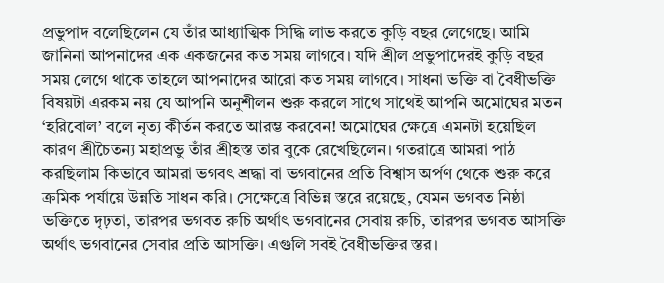প্রভুপাদ বলেছিলেন যে তাঁর আধ্যাত্মিক সিদ্ধি লাভ করতে কুড়ি বছর লেগেছে। আমি জানিনা আপনাদের এক একজনের কত সময় লাগবে। যদি শ্রীল প্রভুপাদেরই কুড়ি বছর সময় লেগে থাকে তাহলে আপনাদের আরো কত সময় লাগবে। সাধনা ভক্তি বা বৈধীভক্তি বিষয়টা এরকম নয় যে আপনি অনুশীলন শুরু করলে সাথে সাথেই আপনি অমোঘের মতন ‘হরিবোল’ বলে নৃত্য কীর্তন করতে আরম্ভ করবেন! অমোঘের ক্ষেত্রে এমনটা হয়েছিল কারণ শ্রীচৈতন্য মহাপ্রভু তাঁর শ্রীহস্ত তার বুকে রেখেছিলেন। গতরাত্রে আমরা পাঠ করছিলাম কিভাবে আমরা ভগবৎ শ্রদ্ধা বা ভগবানের প্রতি বিশ্বাস অর্পণ থেকে শুরু করে ক্রমিক পর্যায়ে উন্নতি সাধন করি। সেক্ষেত্রে বিভিন্ন স্তরে রয়েছে, যেমন ভগবত নিষ্ঠা ভক্তিতে দৃঢ়তা, তারপর ভগবত রুচি অর্থাৎ ভগবানের সেবায় রুচি, তারপর ভগবত আসক্তি অর্থাৎ ভগবানের সেবার প্রতি আসক্তি। এগুলি সবই বৈধীভক্তির স্তর।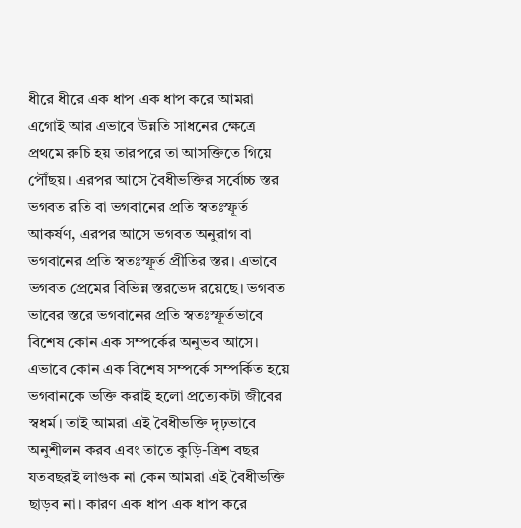ধীরে ধীরে এক ধাপ এক ধাপ করে আমরা এগোই আর এভাবে উন্নতি সাধনের ক্ষেত্রে প্রথমে রুচি হয় তারপরে তা আসক্তিতে গিয়ে পৌঁছয়। এরপর আসে বৈধীভক্তির সর্বোচ্চ স্তর ভগবত রতি বা ভগবানের প্রতি স্বতঃস্ফূর্ত আকর্ষণ, এরপর আসে ভগবত অনুরাগ বা ভগবানের প্রতি স্বতঃস্ফূর্ত প্রীতির স্তর। এভাবে ভগবত প্রেমের বিভিন্ন স্তরভেদ রয়েছে। ভগবত ভাবের স্তরে ভগবানের প্রতি স্বতঃস্ফূর্তভাবে বিশেষ কোন এক সম্পর্কের অনুভব আসে। এভাবে কোন এক বিশেষ সম্পর্কে সম্পর্কিত হয়ে ভগবানকে ভক্তি করাই হলো প্রত্যেকটা জীবের স্বধর্ম। তাই আমরা এই বৈধীভক্তি দৃঢ়ভাবে অনুশীলন করব এবং তাতে কুড়ি-ত্রিশ বছর যতবছরই লাগুক না কেন আমরা এই বৈধীভক্তি ছাড়ব না। কারণ এক ধাপ এক ধাপ করে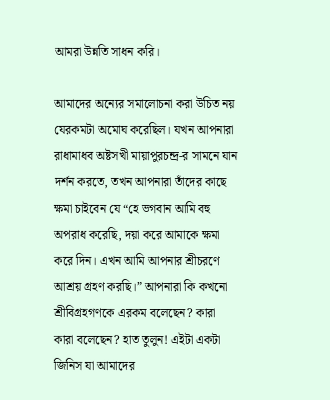আমরা উন্নতি সাধন করি।

আমাদের অন্যের সমালোচনা করা উচিত নয় যেরকমটা অমোঘ করেছিল। যখন আপনারা রাধামাধব অষ্টসখী মায়াপুরচন্দ্র-র সামনে যান দর্শন করতে, তখন আপনারা তাঁদের কাছে ক্ষমা চাইবেন যে “হে ভগবান আমি বহু অপরাধ করেছি, দয়া করে আমাকে ক্ষমা করে দিন। এখন আমি আপনার শ্রীচরণে আশ্রয় গ্রহণ করছি।” আপনারা কি কখনো শ্রীবিগ্রহগণকে এরকম বলেছেন? কারা কারা বলেছেন? হাত তুলুন! এইটা একটা জিনিস যা আমাদের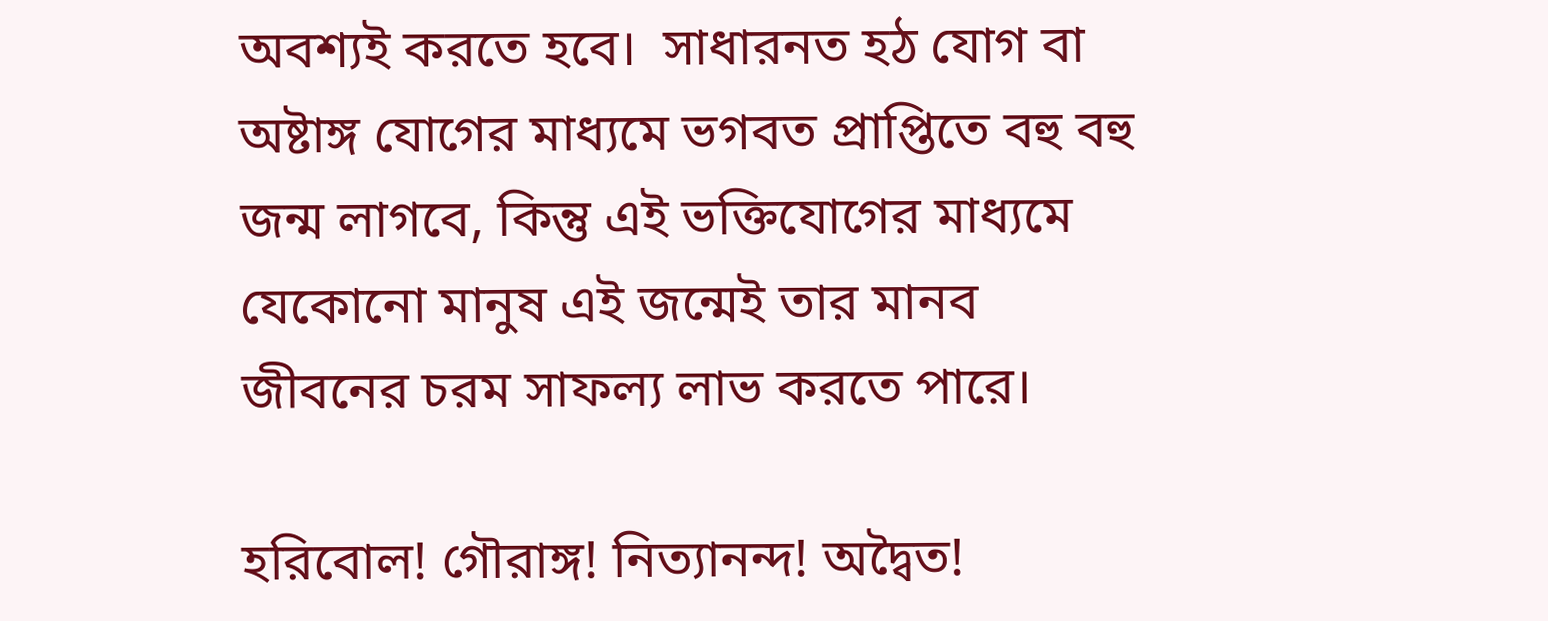অবশ্যই করতে হবে।  সাধারনত হঠ যোগ বা অষ্টাঙ্গ যোগের মাধ্যমে ভগবত প্রাপ্তিতে বহু বহু জন্ম লাগবে, কিন্তু এই ভক্তিযোগের মাধ্যমে যেকোনো মানুষ এই জন্মেই তার মানব জীবনের চরম সাফল্য লাভ করতে পারে।

হরিবোল! গৌরাঙ্গ! নিত্যানন্দ! অদ্বৈত!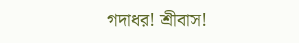গদাধর! শ্রীবাস!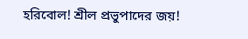হরিবোল! শ্রীল প্রভুপাদের জয়!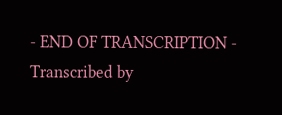- END OF TRANSCRIPTION -
Transcribed by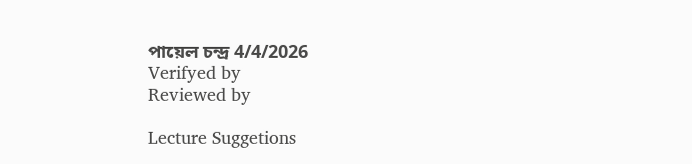পায়েল চন্দ্র 4/4/2026
Verifyed by
Reviewed by

Lecture Suggetions